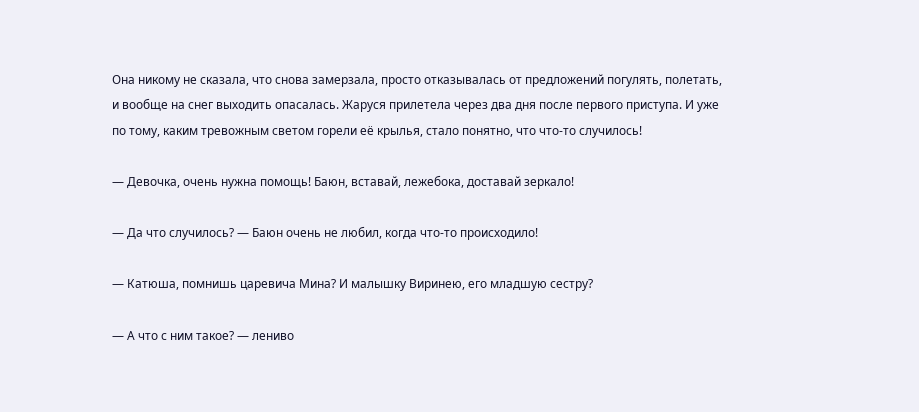Она никому не сказала, что снова замерзала, просто отказывалась от предложений погулять, полетать, и вообще на снег выходить опасалась. Жаруся прилетела через два дня после первого приступа. И уже по тому, каким тревожным светом горели её крылья, стало понятно, что что-то случилось!

— Девочка, очень нужна помощь! Баюн, вставай, лежебока, доставай зеркало!

— Да что случилось? — Баюн очень не любил, когда что-то происходило!

— Катюша, помнишь царевича Мина? И малышку Виринею, его младшую сестру?

— А что с ним такое? — лениво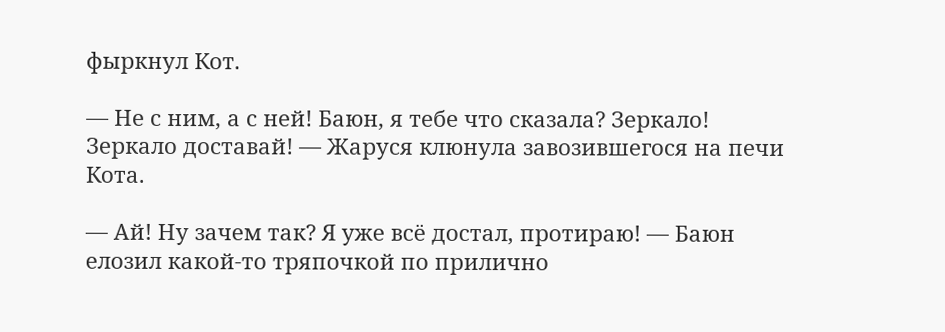фыркнул Кот.

— Не с ним, а с ней! Баюн, я тебе что сказала? Зеркало! Зеркало доставай! — Жаруся клюнула завозившегося на печи Кота.

— Ай! Ну зачем так? Я уже всё достал, протираю! — Баюн елозил какой-то тряпочкой по прилично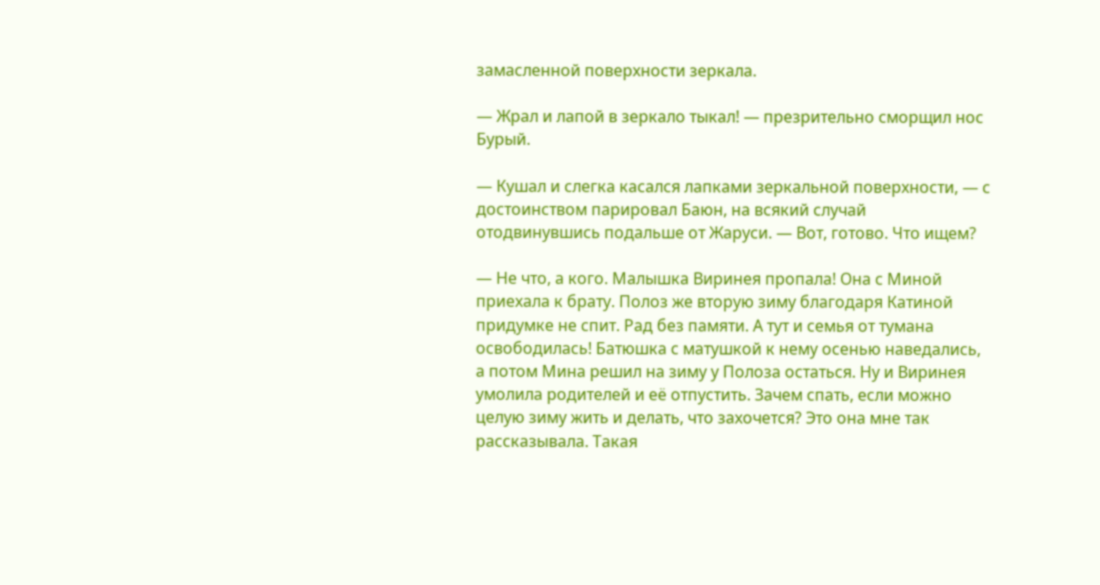замасленной поверхности зеркала.

— Жрал и лапой в зеркало тыкал! — презрительно сморщил нос Бурый.

— Кушал и слегка касался лапками зеркальной поверхности, — с достоинством парировал Баюн, на всякий случай отодвинувшись подальше от Жаруси. — Вот, готово. Что ищем?

— Не что, а кого. Малышка Виринея пропала! Она с Миной приехала к брату. Полоз же вторую зиму благодаря Катиной придумке не спит. Рад без памяти. А тут и семья от тумана освободилась! Батюшка с матушкой к нему осенью наведались, а потом Мина решил на зиму у Полоза остаться. Ну и Виринея умолила родителей и её отпустить. Зачем спать, если можно целую зиму жить и делать, что захочется? Это она мне так рассказывала. Такая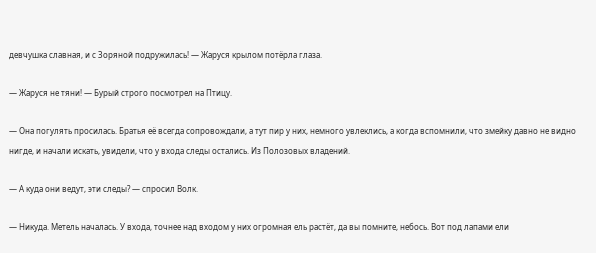девчушка славная, и с Зоряной подружилась! — Жаруся крылом потёрла глаза.

— Жаруся не тяни! — Бурый строго посмотрел на Птицу.

— Она погулять просилась. Братья её всегда сопровождали, а тут пир у них, немного увлеклись, а когда вспомнили, что змейку давно не видно нигде, и начали искать, увидели, что у входа следы остались. Из Полозовых владений.

— А куда они ведут, эти следы? — спросил Волк.

— Никуда. Метель началась. У входа, точнее над входом у них огромная ель растёт, да вы помните, небось. Вот под лапами ели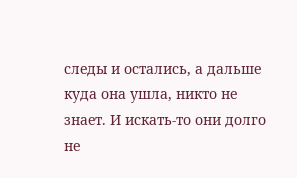следы и остались, а дальше куда она ушла, никто не знает. И искать-то они долго не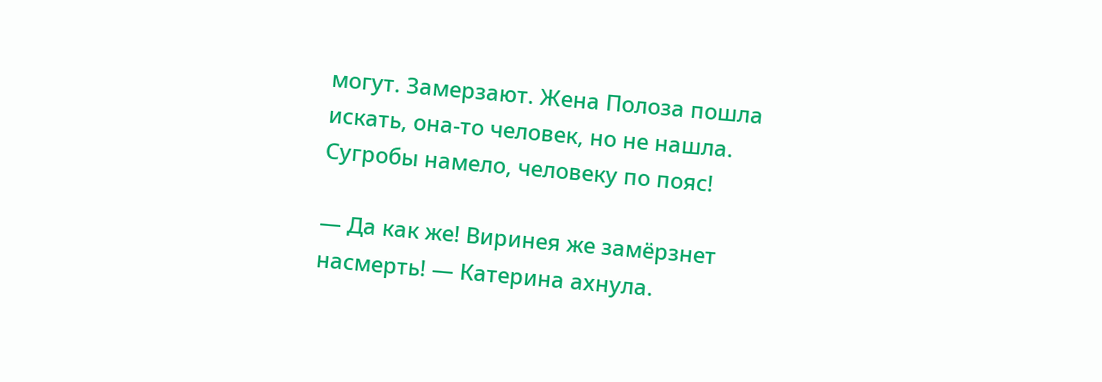могут. Замерзают. Жена Полоза пошла искать, она-то человек, но не нашла. Сугробы намело, человеку по пояс!

— Да как же! Виринея же замёрзнет насмерть! — Катерина ахнула.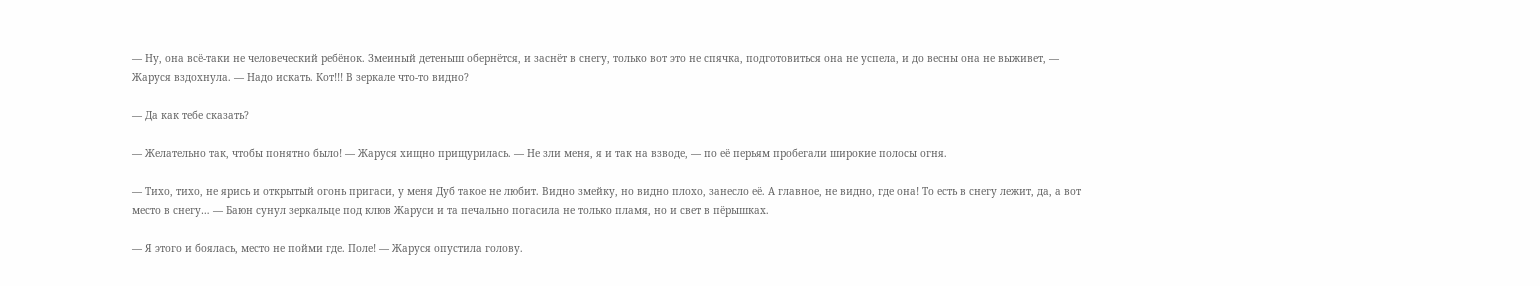— Ну, она всё-таки не человеческий ребёнок. Змеиный детеныш обернётся, и заснёт в снегу, только вот это не спячка, подготовиться она не успела, и до весны она не выживет, — Жаруся вздохнула. — Надо искать. Кот!!! В зеркале что-то видно?

— Да как тебе сказать?

— Желательно так, чтобы понятно было! — Жаруся хищно прищурилась. — Не зли меня, я и так на взводе, — по её перьям пробегали широкие полосы огня.

— Тихо, тихо, не ярись и открытый огонь пригаси, у меня Дуб такое не любит. Видно змейку, но видно плохо, занесло её. А главное, не видно, где она! То есть в снегу лежит, да, а вот место в снегу… — Баюн сунул зеркальце под клюв Жаруси и та печально погасила не только пламя, но и свет в пёрышках.

— Я этого и боялась, место не пойми где. Поле! — Жаруся опустила голову.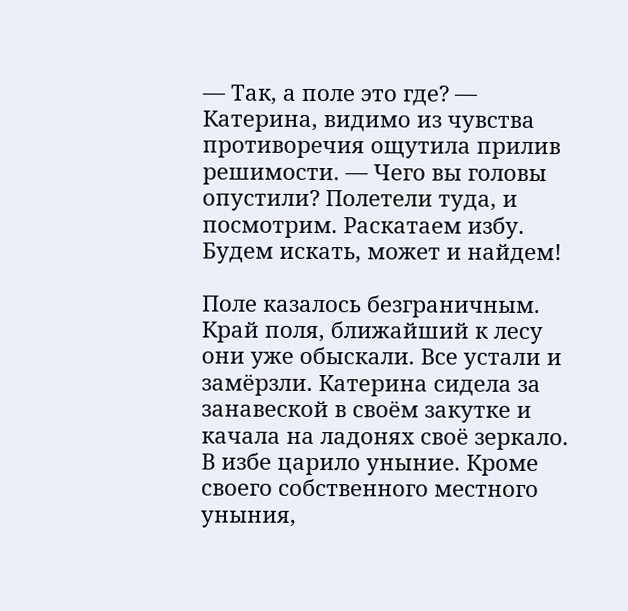— Так, а поле это где? — Катерина, видимо из чувства противоречия ощутила прилив решимости. — Чего вы головы опустили? Полетели туда, и посмотрим. Раскатаем избу. Будем искать, может и найдем!

Поле казалось безграничным. Край поля, ближайший к лесу они уже обыскали. Все устали и замёрзли. Катерина сидела за занавеской в своём закутке и качала на ладонях своё зеркало. В избе царило уныние. Кроме своего собственного местного уныния,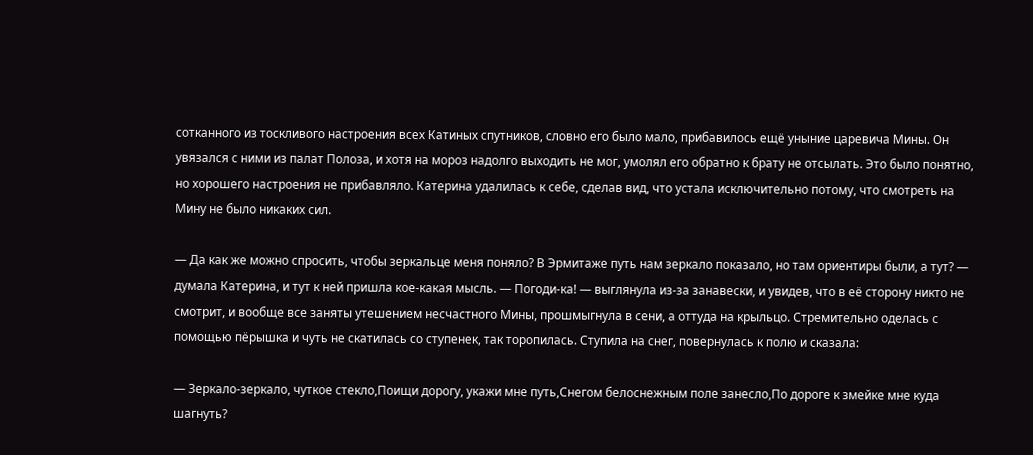сотканного из тоскливого настроения всех Катиных спутников, словно его было мало, прибавилось ещё уныние царевича Мины. Он увязался с ними из палат Полоза, и хотя на мороз надолго выходить не мог, умолял его обратно к брату не отсылать. Это было понятно, но хорошего настроения не прибавляло. Катерина удалилась к себе, сделав вид, что устала исключительно потому, что смотреть на Мину не было никаких сил.

— Да как же можно спросить, чтобы зеркальце меня поняло? В Эрмитаже путь нам зеркало показало, но там ориентиры были, а тут? — думала Катерина, и тут к ней пришла кое-какая мысль. — Погоди-ка! — выглянула из-за занавески, и увидев, что в её сторону никто не смотрит, и вообще все заняты утешением несчастного Мины, прошмыгнула в сени, а оттуда на крыльцо. Стремительно оделась с помощью пёрышка и чуть не скатилась со ступенек, так торопилась. Ступила на снег, повернулась к полю и сказала:

— Зеркало-зеркало, чуткое стекло,Поищи дорогу, укажи мне путь,Снегом белоснежным поле занесло,По дороге к змейке мне куда шагнуть?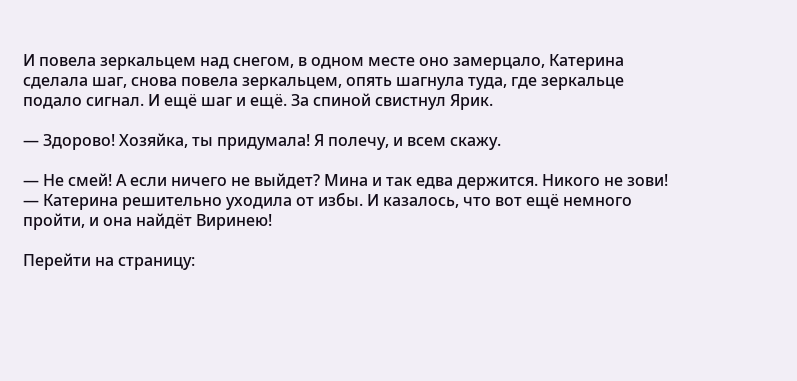И повела зеркальцем над снегом, в одном месте оно замерцало, Катерина сделала шаг, снова повела зеркальцем, опять шагнула туда, где зеркальце подало сигнал. И ещё шаг и ещё. За спиной свистнул Ярик.

— Здорово! Хозяйка, ты придумала! Я полечу, и всем скажу.

— Не смей! А если ничего не выйдет? Мина и так едва держится. Никого не зови! — Катерина решительно уходила от избы. И казалось, что вот ещё немного пройти, и она найдёт Виринею!

Перейти на страницу: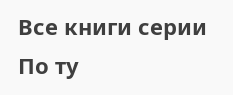Все книги серии По ту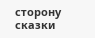сторону сказки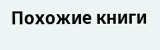Похожие книги